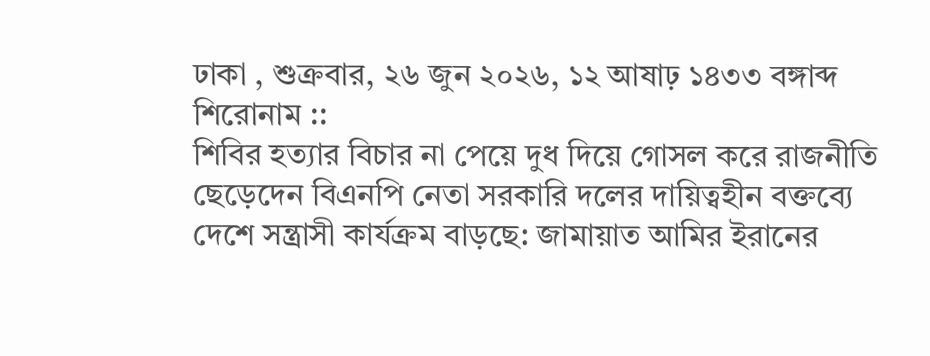ঢাকা , শুক্রবার, ২৬ জুন ২০২৬, ১২ আষাঢ় ১৪৩৩ বঙ্গাব্দ
শিরোনাম ::
শিবির হত্যার বিচার না পেয়ে দুধ দিয়ে গোসল করে রাজনীতি ছেড়েদেন বিএনপি নেতা সরকারি দলের দায়িত্বহীন বক্তব্যে দেশে সন্ত্রাসী কার্যক্রম বাড়ছে: জামায়াত আমির ইরানের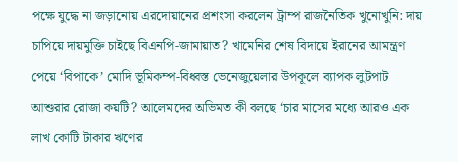পক্ষে যুদ্ধে না জড়ানোয় এরদোয়ানের প্রশংসা করলেন ট্রাম্প রাজনৈতিক খুনোখুনি: দায় চাপিয়ে দায়মুক্তি চাইছে বিএনপি-জামায়াত? খামেনির শেষ বিদায়ে ইরানের আমন্ত্রণ পেয়ে ‘বিপাকে’ মোদি ভূমিকম্প-বিধ্বস্ত ভেনেজুয়েলার উপকূলে ব্যাপক লুটপাট আশুরার রোজা কয়টি? আলেমদের অভিমত কী বলছে ‘চার মাসের মধ্যে আরও এক লাখ কোটি টাকার ঋণের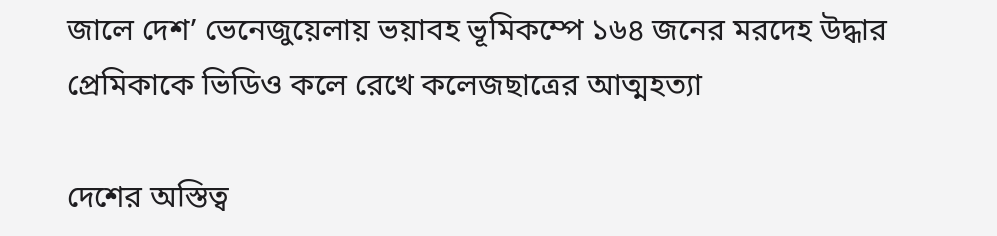জালে দেশ’ ভেনেজুয়েলায় ভয়াবহ ভূমিকম্পে ১৬৪ জনের মরদেহ উদ্ধার প্রেমিকাকে ভিডিও কলে রেখে কলেজছাত্রের আত্মহত্যা

দেশের অস্তিত্ব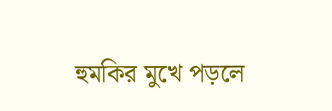হুমকির মুখে পড়লে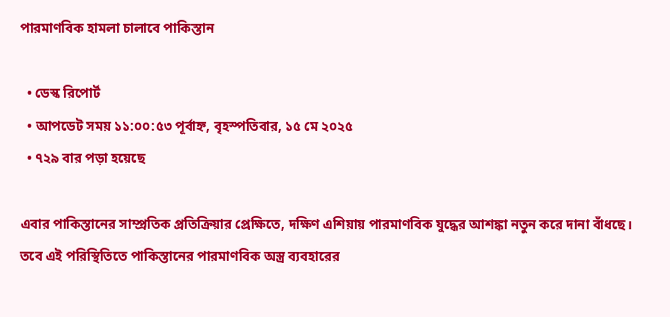পারমাণবিক হামলা চালাবে পাকিস্তান

  • ডেস্ক রিপোর্ট
  • আপডেট সময় ১১:০০:৫৩ পূর্বাহ্ন, বৃহস্পতিবার, ১৫ মে ২০২৫
  • ৭২৯ বার পড়া হয়েছে

এবার পাকিস্তানের সাম্প্রতিক প্রতিক্রিয়ার প্রেক্ষিতে, দক্ষিণ এশিয়ায় পারমাণবিক যুদ্ধের আশঙ্কা নতুন করে দানা বাঁধছে। তবে এই পরিস্থিতিতে পাকিস্তানের পারমাণবিক অস্ত্র ব্যবহারের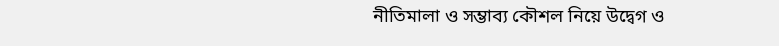নীতিমালা ও সম্ভাব্য কৌশল নিয়ে উদ্বেগ ও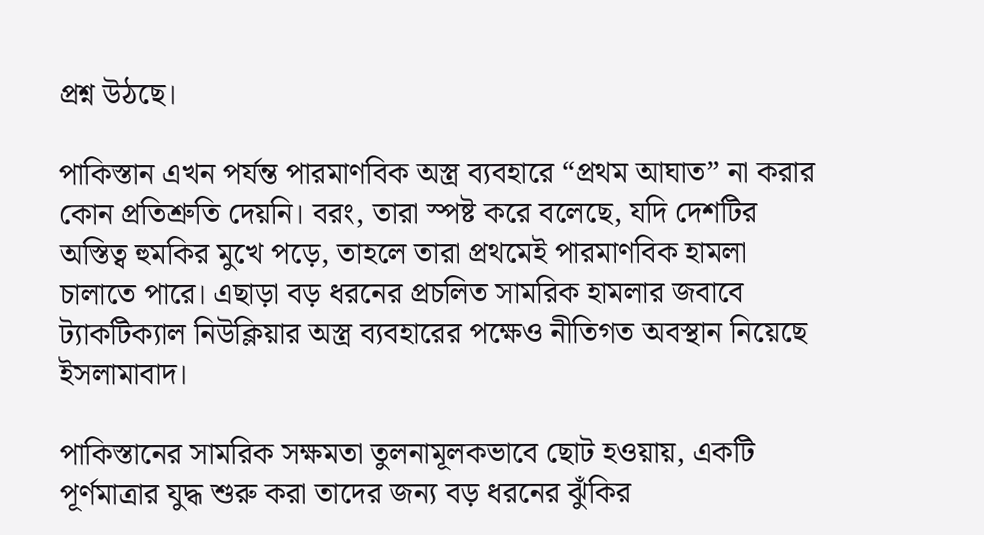প্রশ্ন উঠছে।

পাকিস্তান এখন পর্যন্ত পারমাণবিক অস্ত্র ব্যবহারে “প্রথম আঘাত” না করার কোন প্রতিশ্রুতি দেয়নি। বরং, তারা স্পষ্ট করে বলেছে, যদি দেশটির অস্তিত্ব হুমকির মুখে পড়ে, তাহলে তারা প্রথমেই পারমাণবিক হামলা চালাতে পারে। এছাড়া বড় ধরনের প্রচলিত সামরিক হামলার জবাবে ট্যাকটিক্যাল নিউক্লিয়ার অস্ত্র ব্যবহারের পক্ষেও নীতিগত অবস্থান নিয়েছে ইসলামাবাদ।

পাকিস্তানের সামরিক সক্ষমতা তুলনামূলকভাবে ছোট হওয়ায়, একটি পূর্ণমাত্রার যুদ্ধ শুরু করা তাদের জন্য বড় ধরনের ঝুঁকির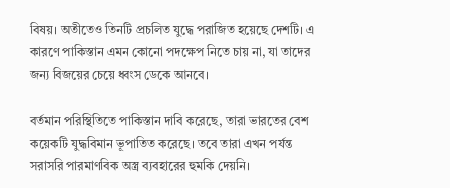বিষয়। অতীতেও তিনটি প্রচলিত যুদ্ধে পরাজিত হয়েছে দেশটি। এ কারণে পাকিস্তান এমন কোনো পদক্ষেপ নিতে চায় না, যা তাদের জন্য বিজয়ের চেয়ে ধ্বংস ডেকে আনবে।

বর্তমান পরিস্থিতিতে পাকিস্তান দাবি করেছে, তারা ভারতের বেশ কয়েকটি যুদ্ধবিমান ভূপাতিত করেছে। তবে তারা এখন পর্যন্ত সরাসরি পারমাণবিক অস্ত্র ব্যবহারের হুমকি দেয়নি।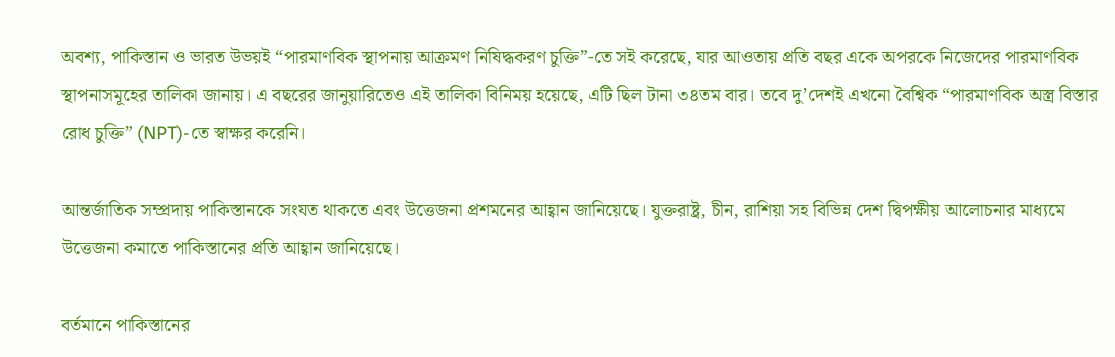অবশ্য, পাকিস্তান ও ভারত উভয়ই “পারমাণবিক স্থাপনায় আক্রমণ নিষিদ্ধকরণ চুক্তি”-তে সই করেছে, যার আওতায় প্রতি বছর একে অপরকে নিজেদের পারমাণবিক স্থাপনাসমূহের তালিকা জানায়। এ বছরের জানুয়ারিতেও এই তালিকা বিনিময় হয়েছে, এটি ছিল টানা ৩৪তম বার। তবে দু’দেশই এখনো বৈশ্বিক “পারমাণবিক অস্ত্র বিস্তার রোধ চুক্তি” (NPT)-তে স্বাক্ষর করেনি।

আন্তর্জাতিক সম্প্রদায় পাকিস্তানকে সংযত থাকতে এবং উত্তেজনা প্রশমনের আহ্বান জানিয়েছে। যুক্তরাষ্ট্র, চীন, রাশিয়া সহ বিভিন্ন দেশ দ্বিপক্ষীয় আলোচনার মাধ্যমে উত্তেজনা কমাতে পাকিস্তানের প্রতি আহ্বান জানিয়েছে।

বর্তমানে পাকিস্তানের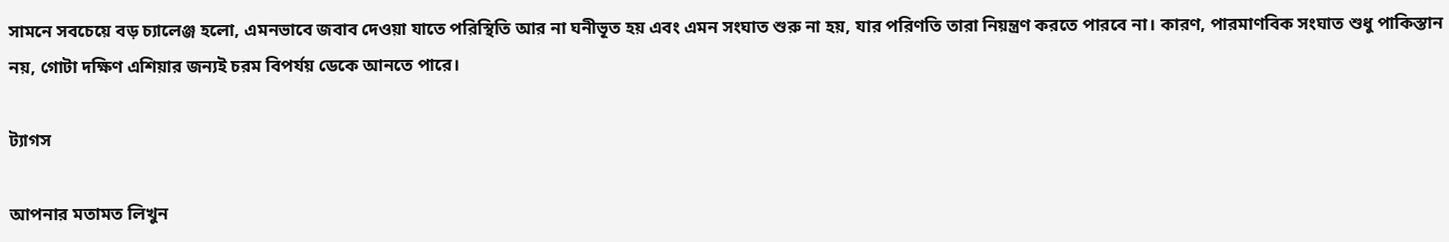সামনে সবচেয়ে বড় চ্যালেঞ্জ হলো, এমনভাবে জবাব দেওয়া যাতে পরিস্থিতি আর না ঘনীভূত হয় এবং এমন সংঘাত শুরু না হয়, যার পরিণতি তারা নিয়ন্ত্রণ করতে পারবে না। কারণ, পারমাণবিক সংঘাত শুধু পাকিস্তান নয়, গোটা দক্ষিণ এশিয়ার জন্যই চরম বিপর্যয় ডেকে আনতে পারে।

ট্যাগস

আপনার মতামত লিখুন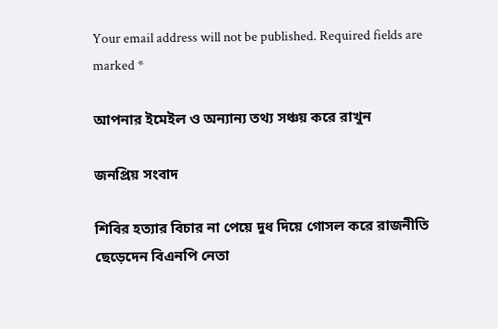Your email address will not be published. Required fields are marked *

আপনার ইমেইল ও অন্যান্য তথ্য সঞ্চয় করে রাখুন

জনপ্রিয় সংবাদ

শিবির হত্যার বিচার না পেয়ে দুধ দিয়ে গোসল করে রাজনীতি ছেড়েদেন বিএনপি নেতা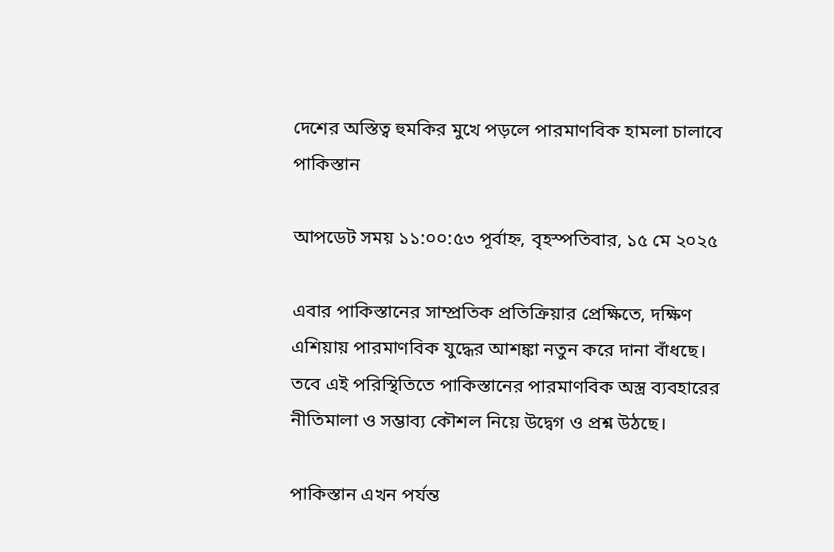দেশের অস্তিত্ব হুমকির মুখে পড়লে পারমাণবিক হামলা চালাবে পাকিস্তান

আপডেট সময় ১১:০০:৫৩ পূর্বাহ্ন, বৃহস্পতিবার, ১৫ মে ২০২৫

এবার পাকিস্তানের সাম্প্রতিক প্রতিক্রিয়ার প্রেক্ষিতে, দক্ষিণ এশিয়ায় পারমাণবিক যুদ্ধের আশঙ্কা নতুন করে দানা বাঁধছে। তবে এই পরিস্থিতিতে পাকিস্তানের পারমাণবিক অস্ত্র ব্যবহারের নীতিমালা ও সম্ভাব্য কৌশল নিয়ে উদ্বেগ ও প্রশ্ন উঠছে।

পাকিস্তান এখন পর্যন্ত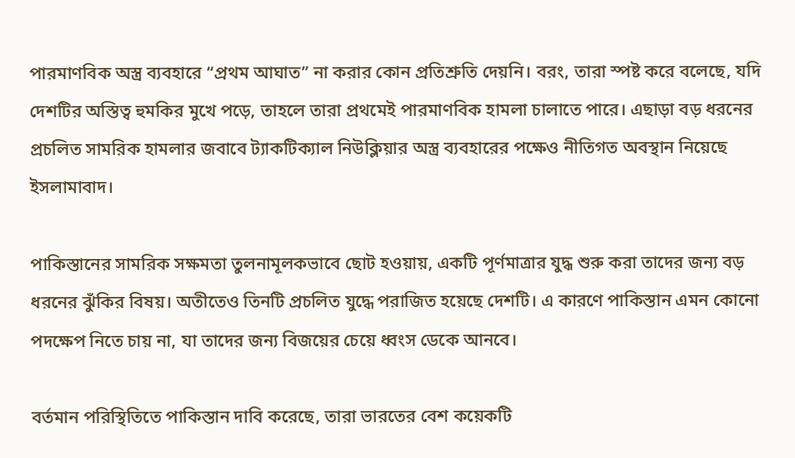পারমাণবিক অস্ত্র ব্যবহারে “প্রথম আঘাত” না করার কোন প্রতিশ্রুতি দেয়নি। বরং, তারা স্পষ্ট করে বলেছে, যদি দেশটির অস্তিত্ব হুমকির মুখে পড়ে, তাহলে তারা প্রথমেই পারমাণবিক হামলা চালাতে পারে। এছাড়া বড় ধরনের প্রচলিত সামরিক হামলার জবাবে ট্যাকটিক্যাল নিউক্লিয়ার অস্ত্র ব্যবহারের পক্ষেও নীতিগত অবস্থান নিয়েছে ইসলামাবাদ।

পাকিস্তানের সামরিক সক্ষমতা তুলনামূলকভাবে ছোট হওয়ায়, একটি পূর্ণমাত্রার যুদ্ধ শুরু করা তাদের জন্য বড় ধরনের ঝুঁকির বিষয়। অতীতেও তিনটি প্রচলিত যুদ্ধে পরাজিত হয়েছে দেশটি। এ কারণে পাকিস্তান এমন কোনো পদক্ষেপ নিতে চায় না, যা তাদের জন্য বিজয়ের চেয়ে ধ্বংস ডেকে আনবে।

বর্তমান পরিস্থিতিতে পাকিস্তান দাবি করেছে, তারা ভারতের বেশ কয়েকটি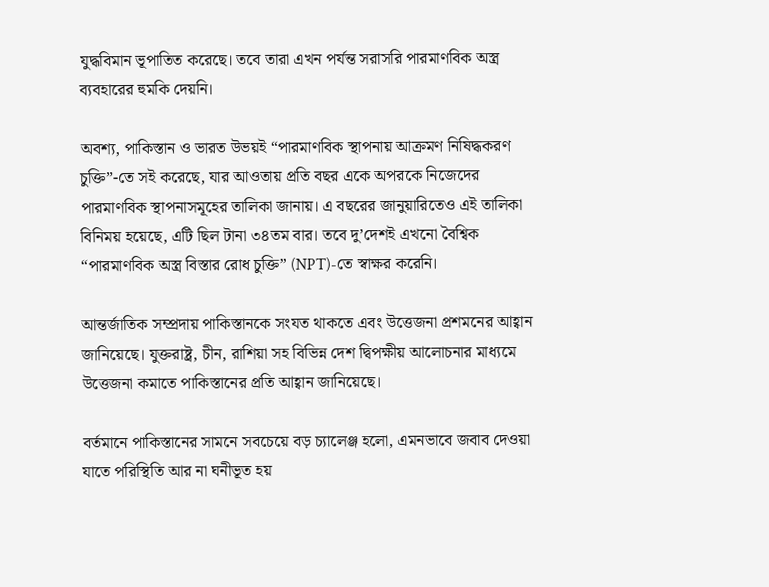যুদ্ধবিমান ভূপাতিত করেছে। তবে তারা এখন পর্যন্ত সরাসরি পারমাণবিক অস্ত্র ব্যবহারের হুমকি দেয়নি।

অবশ্য, পাকিস্তান ও ভারত উভয়ই “পারমাণবিক স্থাপনায় আক্রমণ নিষিদ্ধকরণ চুক্তি”-তে সই করেছে, যার আওতায় প্রতি বছর একে অপরকে নিজেদের পারমাণবিক স্থাপনাসমূহের তালিকা জানায়। এ বছরের জানুয়ারিতেও এই তালিকা বিনিময় হয়েছে, এটি ছিল টানা ৩৪তম বার। তবে দু’দেশই এখনো বৈশ্বিক “পারমাণবিক অস্ত্র বিস্তার রোধ চুক্তি” (NPT)-তে স্বাক্ষর করেনি।

আন্তর্জাতিক সম্প্রদায় পাকিস্তানকে সংযত থাকতে এবং উত্তেজনা প্রশমনের আহ্বান জানিয়েছে। যুক্তরাষ্ট্র, চীন, রাশিয়া সহ বিভিন্ন দেশ দ্বিপক্ষীয় আলোচনার মাধ্যমে উত্তেজনা কমাতে পাকিস্তানের প্রতি আহ্বান জানিয়েছে।

বর্তমানে পাকিস্তানের সামনে সবচেয়ে বড় চ্যালেঞ্জ হলো, এমনভাবে জবাব দেওয়া যাতে পরিস্থিতি আর না ঘনীভূত হয়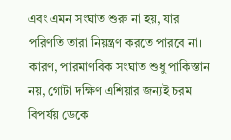এবং এমন সংঘাত শুরু না হয়, যার পরিণতি তারা নিয়ন্ত্রণ করতে পারবে না। কারণ, পারমাণবিক সংঘাত শুধু পাকিস্তান নয়, গোটা দক্ষিণ এশিয়ার জন্যই চরম বিপর্যয় ডেকে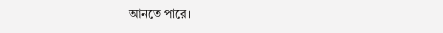আনতে পারে।